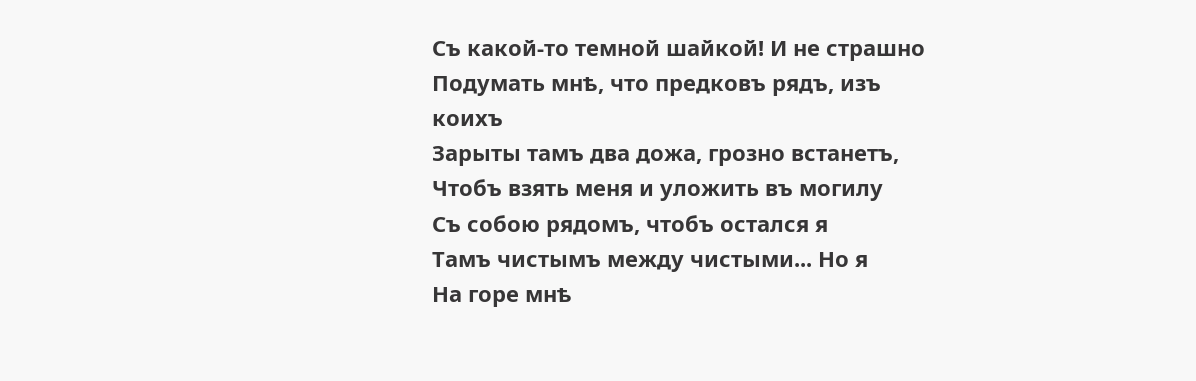Съ какой-то темной шайкой! И не страшно
Подумать мнѣ, что предковъ рядъ, изъ коихъ
Зарыты тамъ два дожа, грозно встанетъ,
Чтобъ взять меня и уложить въ могилу
Съ собою рядомъ, чтобъ остался я
Тамъ чистымъ между чистыми... Но я
На горе мнѣ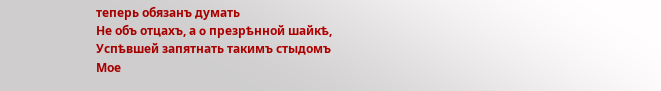теперь обязанъ думать
Не объ отцахъ, а o презрѣнной шайкѣ,
Успѣвшей запятнать такимъ стыдомъ
Мое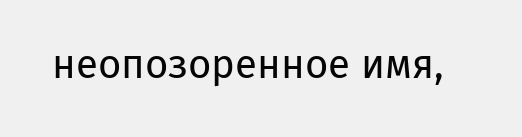неопозоренное имя,